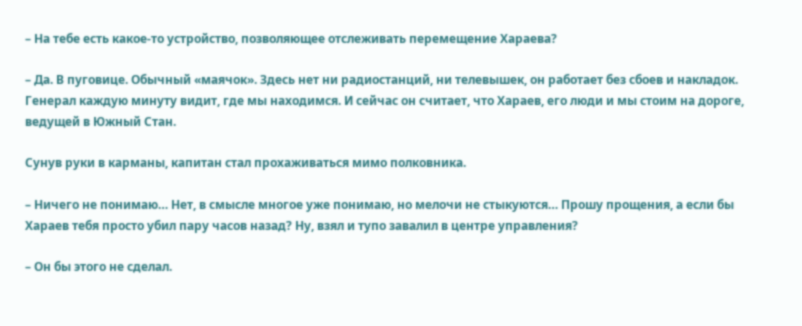– На тебе есть какое-то устройство, позволяющее отслеживать перемещение Хараева?

– Да. В пуговице. Обычный «маячок». Здесь нет ни радиостанций, ни телевышек, он работает без сбоев и накладок. Генерал каждую минуту видит, где мы находимся. И сейчас он считает, что Хараев, его люди и мы стоим на дороге, ведущей в Южный Стан.

Сунув руки в карманы, капитан стал прохаживаться мимо полковника.

– Ничего не понимаю… Нет, в смысле многое уже понимаю, но мелочи не стыкуются… Прошу прощения, а если бы Хараев тебя просто убил пару часов назад? Ну, взял и тупо завалил в центре управления?

– Он бы этого не сделал.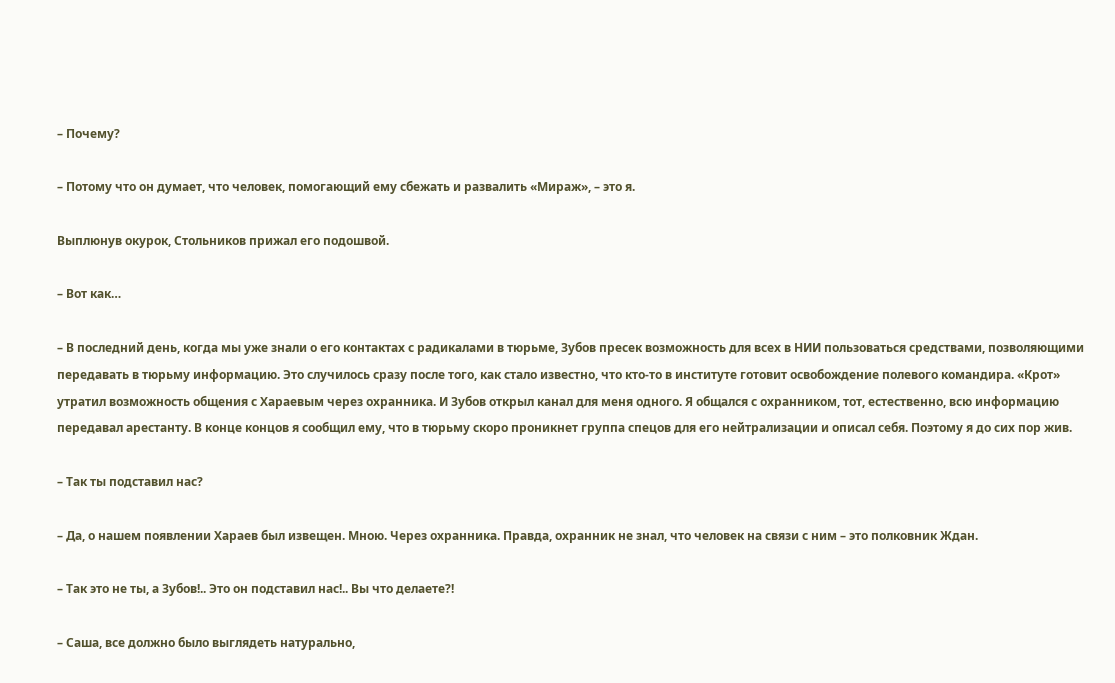– Почему?

– Потому что он думает, что человек, помогающий ему сбежать и развалить «Мираж», – это я.

Выплюнув окурок, Стольников прижал его подошвой.

– Вот как…

– В последний день, когда мы уже знали о его контактах с радикалами в тюрьме, Зубов пресек возможность для всех в НИИ пользоваться средствами, позволяющими передавать в тюрьму информацию. Это случилось сразу после того, как стало известно, что кто-то в институте готовит освобождение полевого командира. «Крот» утратил возможность общения с Хараевым через охранника. И Зубов открыл канал для меня одного. Я общался с охранником, тот, естественно, всю информацию передавал арестанту. В конце концов я сообщил ему, что в тюрьму скоро проникнет группа спецов для его нейтрализации и описал себя. Поэтому я до сих пор жив.

– Так ты подставил нас?

– Да, о нашем появлении Хараев был извещен. Мною. Через охранника. Правда, охранник не знал, что человек на связи с ним – это полковник Ждан.

– Так это не ты, а Зубов!.. Это он подставил нас!.. Вы что делаете?!

– Саша, все должно было выглядеть натурально,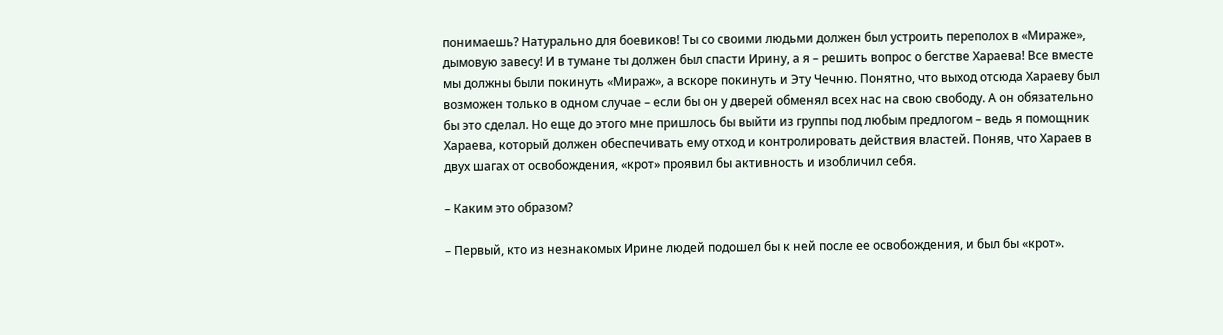понимаешь? Натурально для боевиков! Ты со своими людьми должен был устроить переполох в «Мираже», дымовую завесу! И в тумане ты должен был спасти Ирину, а я – решить вопрос о бегстве Хараева! Все вместе мы должны были покинуть «Мираж», а вскоре покинуть и Эту Чечню. Понятно, что выход отсюда Хараеву был возможен только в одном случае – если бы он у дверей обменял всех нас на свою свободу. А он обязательно бы это сделал. Но еще до этого мне пришлось бы выйти из группы под любым предлогом – ведь я помощник Хараева, который должен обеспечивать ему отход и контролировать действия властей. Поняв, что Хараев в двух шагах от освобождения, «крот» проявил бы активность и изобличил себя.

– Каким это образом?

– Первый, кто из незнакомых Ирине людей подошел бы к ней после ее освобождения, и был бы «крот».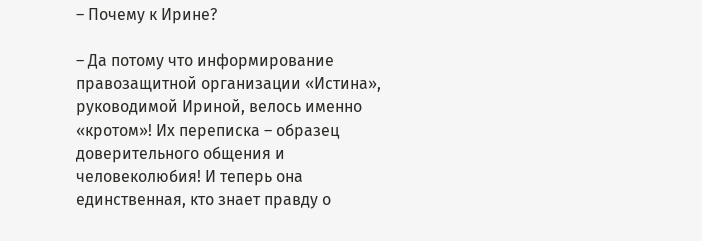– Почему к Ирине?

– Да потому что информирование правозащитной организации «Истина», руководимой Ириной, велось именно «кротом»! Их переписка – образец доверительного общения и человеколюбия! И теперь она единственная, кто знает правду о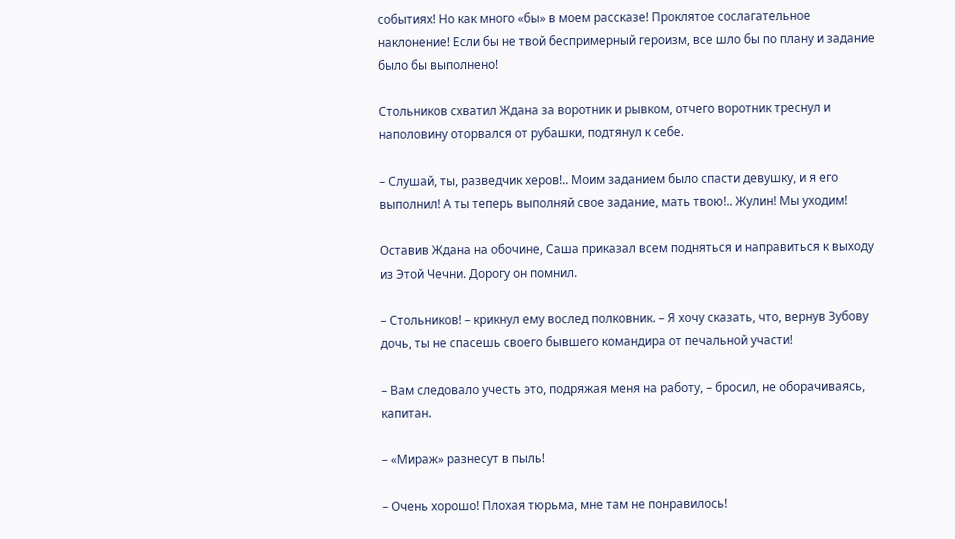событиях! Но как много «бы» в моем рассказе! Проклятое сослагательное наклонение! Если бы не твой беспримерный героизм, все шло бы по плану и задание было бы выполнено!

Стольников схватил Ждана за воротник и рывком, отчего воротник треснул и наполовину оторвался от рубашки, подтянул к себе.

– Слушай, ты, разведчик херов!.. Моим заданием было спасти девушку, и я его выполнил! А ты теперь выполняй свое задание, мать твою!.. Жулин! Мы уходим!

Оставив Ждана на обочине, Саша приказал всем подняться и направиться к выходу из Этой Чечни. Дорогу он помнил.

– Стольников! – крикнул ему вослед полковник. – Я хочу сказать, что, вернув Зубову дочь, ты не спасешь своего бывшего командира от печальной участи!

– Вам следовало учесть это, подряжая меня на работу, – бросил, не оборачиваясь, капитан.

– «Мираж» разнесут в пыль!

– Очень хорошо! Плохая тюрьма, мне там не понравилось!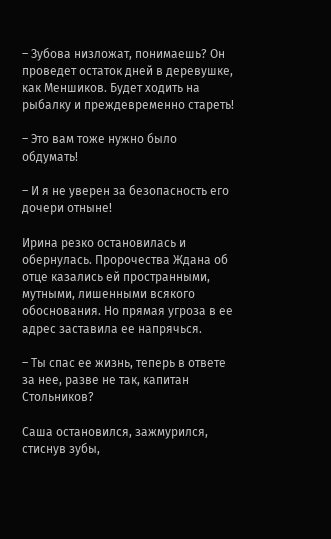– Зубова низложат, понимаешь? Он проведет остаток дней в деревушке, как Меншиков. Будет ходить на рыбалку и преждевременно стареть!

– Это вам тоже нужно было обдумать!

– И я не уверен за безопасность его дочери отныне!

Ирина резко остановилась и обернулась. Пророчества Ждана об отце казались ей пространными, мутными, лишенными всякого обоснования. Но прямая угроза в ее адрес заставила ее напрячься.

– Ты спас ее жизнь, теперь в ответе за нее, разве не так, капитан Стольников?

Саша остановился, зажмурился, стиснув зубы,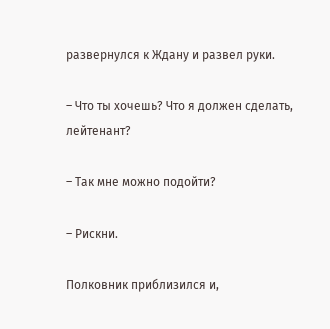развернулся к Ждану и развел руки.

– Что ты хочешь? Что я должен сделать, лейтенант?

– Так мне можно подойти?

– Рискни.

Полковник приблизился и,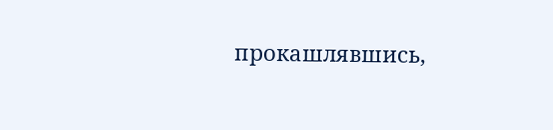прокашлявшись,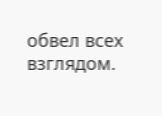обвел всех взглядом.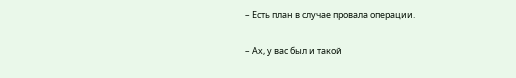– Есть план в случае провала операции.

– Ах, у вас был и такой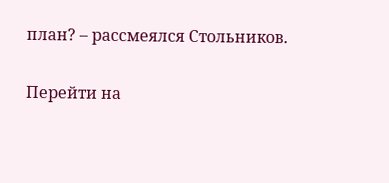план? – рассмеялся Стольников.

Перейти на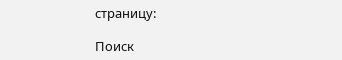страницу:

Поиск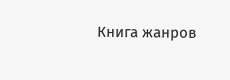Книга жанров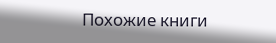Похожие книги